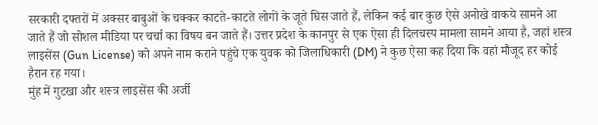सरकारी दफ्तरों में अक्सर बाबुओं के चक्कर काटते-काटते लोगों के जूते घिस जाते हैं, लेकिन कई बार कुछ ऐसे अनोखे वाकये सामने आ जाते हैं जो सोशल मीडिया पर चर्चा का विषय बन जाते हैं। उत्तर प्रदेश के कानपुर से एक ऐसा ही दिलचस्प मामला सामने आया है, जहां शस्त्र लाइसेंस (Gun License) को अपने नाम कराने पहुंचे एक युवक को जिलाधिकारी (DM) ने कुछ ऐसा कह दिया कि वहां मौजूद हर कोई हैरान रह गया।
मुंह में गुटखा और शस्त्र लाइसेंस की अर्जी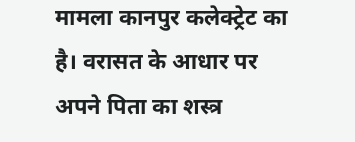मामला कानपुर कलेक्ट्रेट का है। वरासत के आधार पर अपने पिता का शस्त्र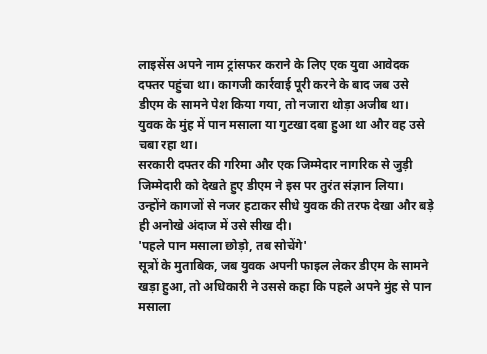लाइसेंस अपने नाम ट्रांसफर कराने के लिए एक युवा आवेदक दफ्तर पहुंचा था। कागजी कार्रवाई पूरी करने के बाद जब उसे डीएम के सामने पेश किया गया, तो नजारा थोड़ा अजीब था। युवक के मुंह में पान मसाला या गुटखा दबा हुआ था और वह उसे चबा रहा था।
सरकारी दफ्तर की गरिमा और एक जिम्मेदार नागरिक से जुड़ी जिम्मेदारी को देखते हुए डीएम ने इस पर तुरंत संज्ञान लिया। उन्होंने कागजों से नजर हटाकर सीधे युवक की तरफ देखा और बड़े ही अनोखे अंदाज में उसे सीख दी।
'पहले पान मसाला छोड़ो, तब सोचेंगे'
सूत्रों के मुताबिक, जब युवक अपनी फाइल लेकर डीएम के सामने खड़ा हुआ, तो अधिकारी ने उससे कहा कि पहले अपने मुंह से पान मसाला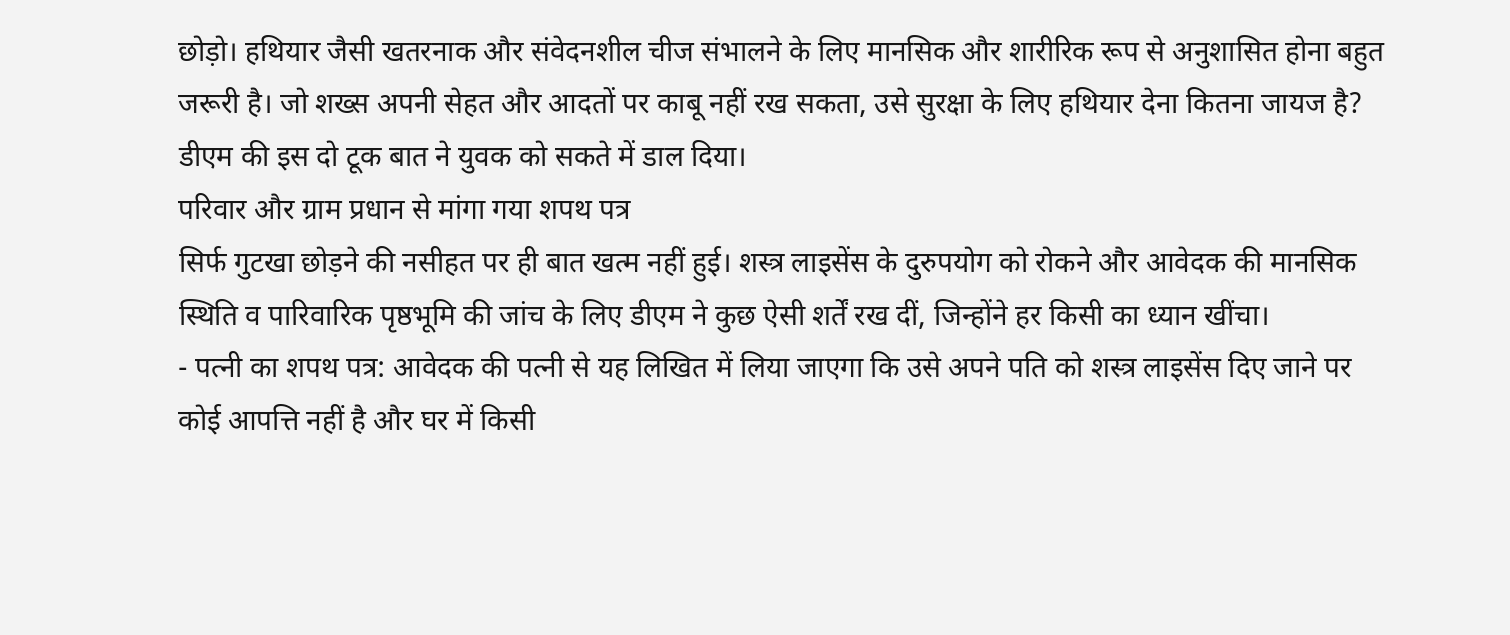छोड़ो। हथियार जैसी खतरनाक और संवेदनशील चीज संभालने के लिए मानसिक और शारीरिक रूप से अनुशासित होना बहुत जरूरी है। जो शख्स अपनी सेहत और आदतों पर काबू नहीं रख सकता, उसे सुरक्षा के लिए हथियार देना कितना जायज है? डीएम की इस दो टूक बात ने युवक को सकते में डाल दिया।
परिवार और ग्राम प्रधान से मांगा गया शपथ पत्र
सिर्फ गुटखा छोड़ने की नसीहत पर ही बात खत्म नहीं हुई। शस्त्र लाइसेंस के दुरुपयोग को रोकने और आवेदक की मानसिक स्थिति व पारिवारिक पृष्ठभूमि की जांच के लिए डीएम ने कुछ ऐसी शर्तें रख दीं, जिन्होंने हर किसी का ध्यान खींचा।
- पत्नी का शपथ पत्र: आवेदक की पत्नी से यह लिखित में लिया जाएगा कि उसे अपने पति को शस्त्र लाइसेंस दिए जाने पर कोई आपत्ति नहीं है और घर में किसी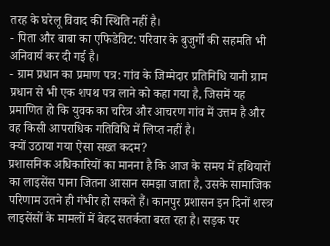तरह के घरेलू विवाद की स्थिति नहीं है।
- पिता और बाबा का एफिडेविट: परिवार के बुजुर्गों की सहमति भी अनिवार्य कर दी गई है।
- ग्राम प्रधान का प्रमाण पत्र: गांव के जिम्मेदार प्रतिनिधि यानी ग्राम प्रधान से भी एक शपथ पत्र लाने को कहा गया है, जिसमें यह प्रमाणित हो कि युवक का चरित्र और आचरण गांव में उत्तम है और वह किसी आपराधिक गतिविधि में लिप्त नहीं है।
क्यों उठाया गया ऐसा सख्त कदम?
प्रशासनिक अधिकारियों का मानना है कि आज के समय में हथियारों का लाइसेंस पाना जितना आसान समझा जाता है, उसके सामाजिक परिणाम उतने ही गंभीर हो सकते हैं। कानपुर प्रशासन इन दिनों शस्त्र लाइसेंसों के मामलों में बेहद सतर्कता बरत रहा है। सड़क पर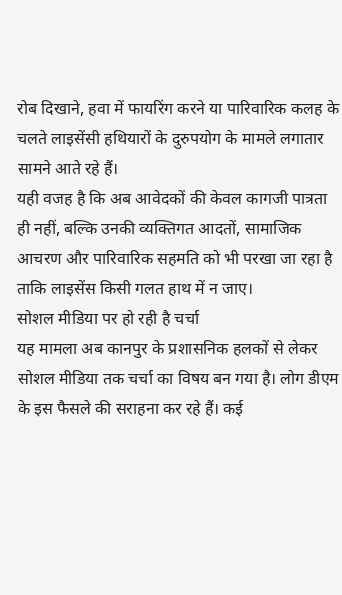रोब दिखाने, हवा में फायरिंग करने या पारिवारिक कलह के चलते लाइसेंसी हथियारों के दुरुपयोग के मामले लगातार सामने आते रहे हैं।
यही वजह है कि अब आवेदकों की केवल कागजी पात्रता ही नहीं, बल्कि उनकी व्यक्तिगत आदतों, सामाजिक आचरण और पारिवारिक सहमति को भी परखा जा रहा है ताकि लाइसेंस किसी गलत हाथ में न जाए।
सोशल मीडिया पर हो रही है चर्चा
यह मामला अब कानपुर के प्रशासनिक हलकों से लेकर सोशल मीडिया तक चर्चा का विषय बन गया है। लोग डीएम के इस फैसले की सराहना कर रहे हैं। कई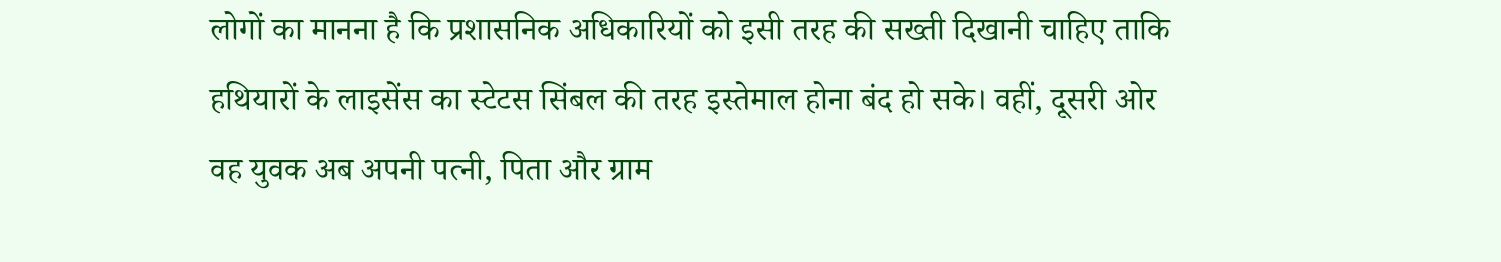लोगों का मानना है कि प्रशासनिक अधिकारियों को इसी तरह की सख्ती दिखानी चाहिए ताकि हथियारों के लाइसेंस का स्टेटस सिंबल की तरह इस्तेमाल होना बंद हो सके। वहीं, दूसरी ओर वह युवक अब अपनी पत्नी, पिता और ग्राम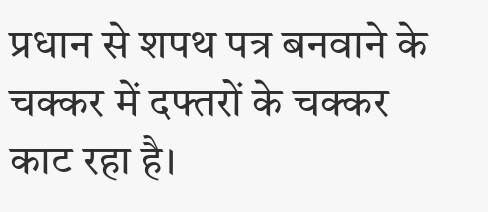प्रधान से शपथ पत्र बनवाने के चक्कर में दफ्तरों के चक्कर काट रहा है।